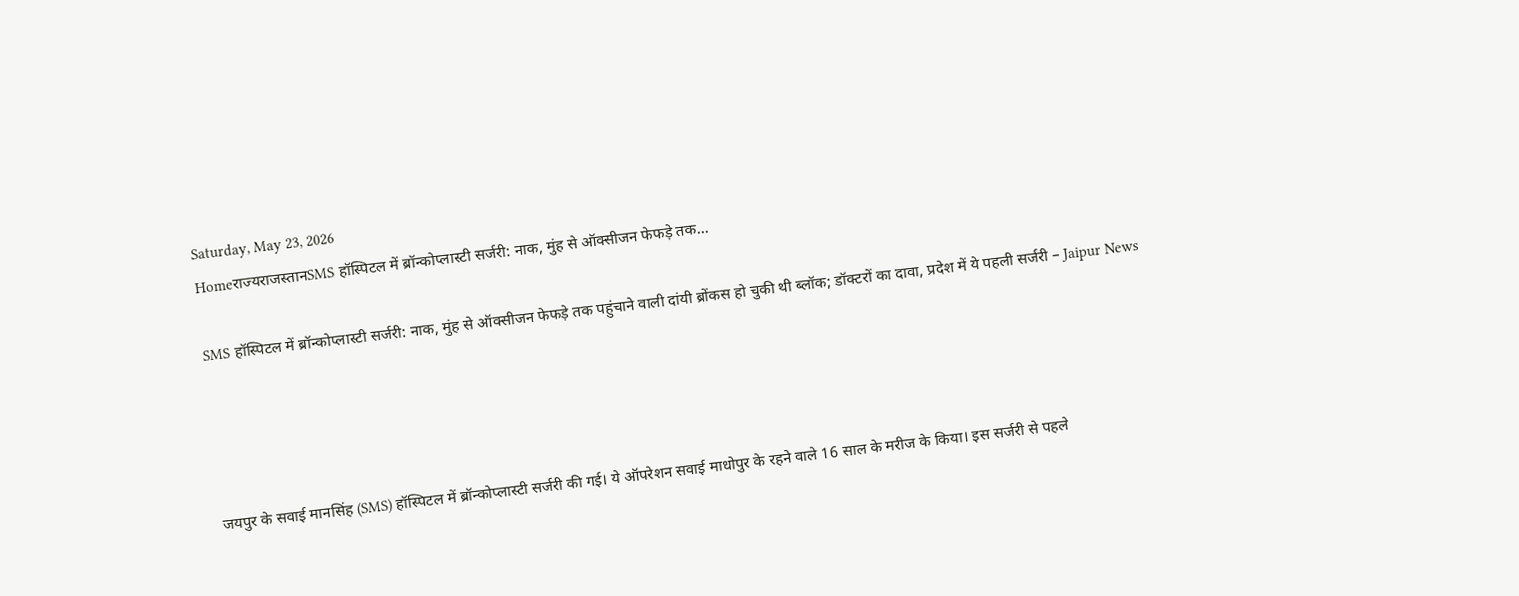Saturday, May 23, 2026
Homeराज्यराजस्तानSMS हॉस्पिटल में ब्रॉन्कोप्लास्टी सर्जरी: नाक, मुंह से ऑक्सीजन फेफड़े तक...

SMS हॉस्पिटल में ब्रॉन्कोप्लास्टी सर्जरी: नाक, मुंह से ऑक्सीजन फेफड़े तक पहुंचाने वाली दांयी ब्रोंकस हो चुकी थी ब्लॉक; डॉक्टरों का दावा, प्रदेश में ये पहली सर्जरी – Jaipur News




जयपुर के सवाई मानसिंह (SMS) हॉस्पिटल में ब्रॉन्कोप्लास्टी सर्जरी की गई। ये ऑपरेशन सवाई माधोपुर के रहने वाले 16 साल के मरीज के किया। इस सर्जरी से पहले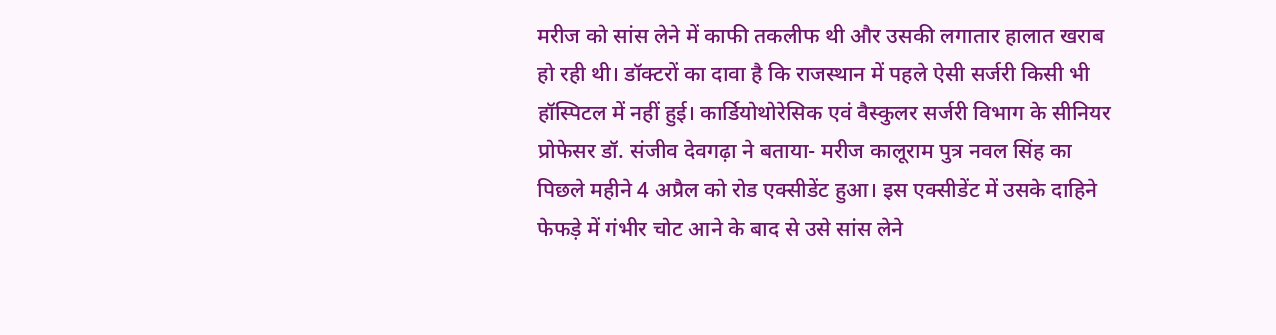मरीज को सांस लेने में काफी तकलीफ थी और उसकी लगातार हालात खराब हो रही थी। डॉक्टरों का दावा है कि राजस्थान में पहले ऐसी सर्जरी किसी भी हॉस्पिटल में नहीं हुई। कार्डियोथोरेसिक एवं वैस्कुलर सर्जरी विभाग के सीनियर प्रोफेसर डॉ. संजीव देवगढ़ा ने बताया- मरीज कालूराम पुत्र नवल सिंह का पिछले महीने 4 अप्रैल को रोड एक्सीडेंट हुआ। इस एक्सीडेंट में उसके दाहिने फेफड़े में गंभीर चोट आने के बाद से उसे सांस लेने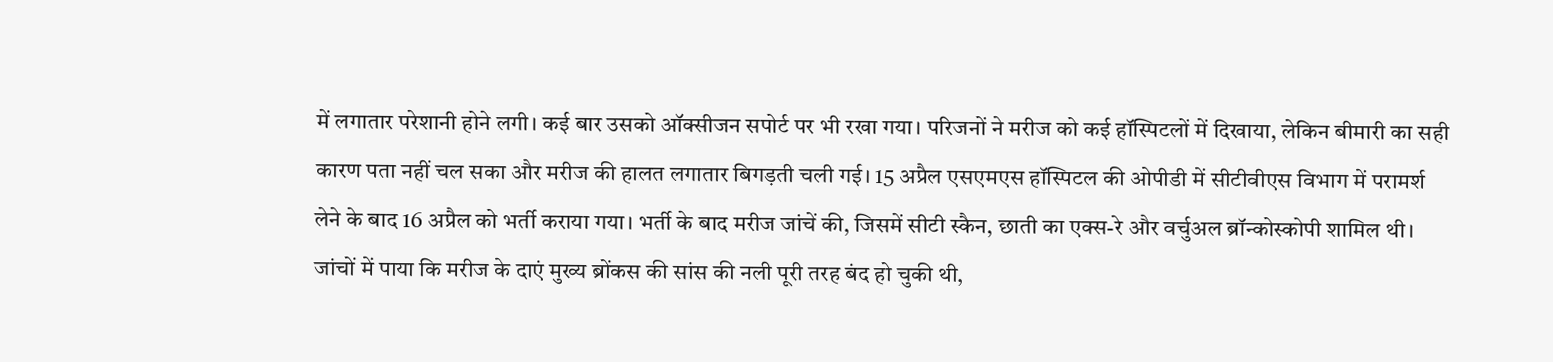में लगातार परेशानी होने लगी। कई बार उसको ऑक्सीजन सपोर्ट पर भी रखा गया। परिजनों ने मरीज को कई हॉस्पिटलों में दिखाया, लेकिन बीमारी का सही कारण पता नहीं चल सका और मरीज की हालत लगातार बिगड़ती चली गई। 15 अप्रैल एसएमएस हॉस्पिटल की ओपीडी में सीटीवीएस विभाग में परामर्श लेने के बाद 16 अप्रैल को भर्ती कराया गया। भर्ती के बाद मरीज जांचें की, जिसमें सीटी स्कैन, छाती का एक्स-रे और वर्चुअल ब्रॉन्कोस्कोपी शामिल थी। जांचों में पाया कि मरीज के दाएं मुख्य ब्रोंकस की सांस की नली पूरी तरह बंद हो चुकी थी,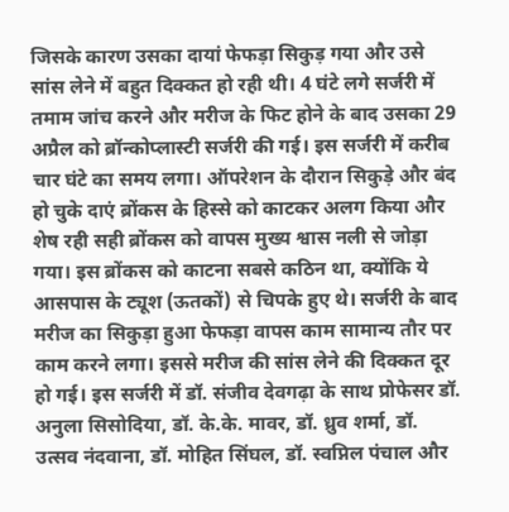जिसके कारण उसका दायां फेफड़ा सिकुड़ गया और उसे सांस लेने में बहुत दिक्कत हो रही थी। 4 घंटे लगे सर्जरी में तमाम जांच करने और मरीज के फिट होने के बाद उसका 29 अप्रैल को ब्रॉन्कोप्लास्टी सर्जरी की गई। इस सर्जरी में करीब चार घंटे का समय लगा। ऑपरेशन के दौरान सिकुड़े और बंद हो चुके दाएं ब्रोंकस के हिस्से को काटकर अलग किया और शेष रही सही ब्रोंकस को वापस मुख्य श्वास नली से जोड़ा गया। इस ब्रोंकस को काटना सबसे कठिन था, क्योंकि ये आसपास के ट्यूश (ऊतकों) से चिपके हुए थे। सर्जरी के बाद मरीज का सिकुड़ा हुआ फेफड़ा वापस काम सामान्य तौर पर काम करने लगा। इससे मरीज की सांस लेने की दिक्कत दूर हो गई। इस सर्जरी में डॉ. संजीव देवगढ़ा के साथ प्रोफेसर डॉ. अनुला सिसोदिया, डॉ. के.के. मावर, डॉ. ध्रुव शर्मा, डॉ. उत्सव नंदवाना, डॉ. मोहित सिंघल, डॉ. स्वप्निल पंचाल और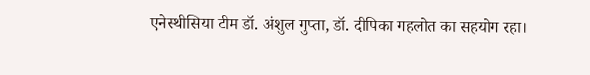एनेस्थीसिया टीम डॉ. अंशुल गुप्ता, डॉ. दीपिका गहलोत का सहयोग रहा।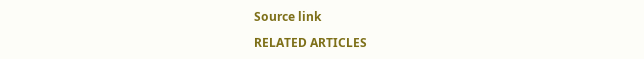Source link

RELATED ARTICLES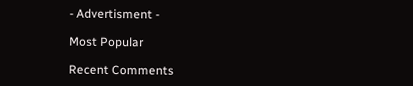- Advertisment -

Most Popular

Recent Comments